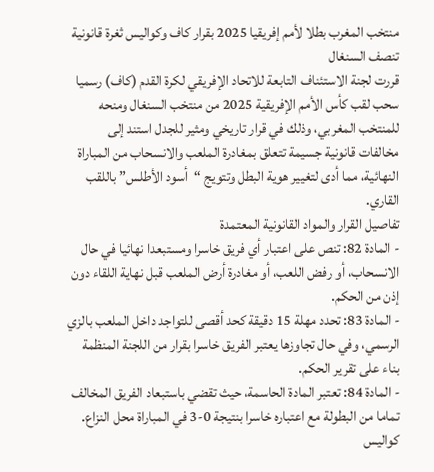منتخب المغرب بطلا لأمم إفريقيا 2025 بقرار كاف وكواليس ثغرة قانونية تنصف السنغال
قررت لجنة الاستئناف التابعة للاتحاد الإفريقي لكرة القدم (كاف) رسميا سحب لقب كأس الأمم الإفريقية 2025 من منتخب السنغال ومنحه للمنتخب المغربي، وذلك في قرار تاريخي ومثير للجدل استند إلى مخالفات قانونية جسيمة تتعلق بمغادرة الملعب والانسحاب من المباراة النهائية، مما أدى لتغيير هوية البطل وتتويج “أسود الأطلس” باللقب القاري.
تفاصيل القرار والمواد القانونية المعتمدة
- المادة 82: تنص على اعتبار أي فريق خاسرا ومستبعدا نهائيا في حال الانسحاب، أو رفض اللعب، أو مغادرة أرض الملعب قبل نهاية اللقاء دون إذن من الحكم.
- المادة 83: تحدد مهلة 15 دقيقة كحد أقصى للتواجد داخل الملعب بالزي الرسمي، وفي حال تجاوزها يعتبر الفريق خاسرا بقرار من اللجنة المنظمة بناء على تقرير الحكم.
- المادة 84: تعتبر المادة الحاسمة، حيث تقضي باستبعاد الفريق المخالف تماما من البطولة مع اعتباره خاسرا بنتيجة 0-3 في المباراة محل النزاع.
كواليس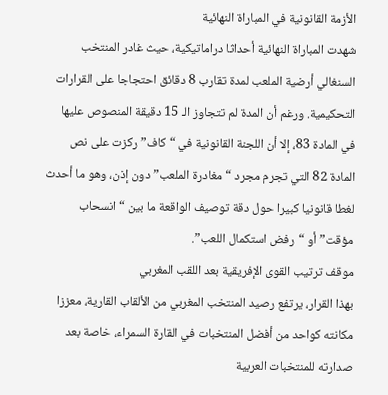الأزمة القانونية في المباراة النهائية
شهدت المباراة النهائية أحداثا دراماتيكية، حيث غادر المنتخب السنغالي أرضية الملعب لمدة تقارب 8 دقائق احتجاجا على القرارات التحكيمية. ورغم أن المدة لم تتجاوز الـ 15 دقيقة المنصوص عليها في المادة 83، إلا أن اللجنة القانونية في “كاف” ركزت على نص المادة 82 التي تجرم مجرد “مغادرة الملعب” دون إذن، وهو ما أحدث لغطا قانونيا كبيرا حول دقة توصيف الواقعة ما بين “انسحاب مؤقت” أو “رفض استكمال اللعب”.
موقف ترتيب القوى الإفريقية بعد اللقب المغربي
بهذا القرار، يرتفع رصيد المنتخب المغربي من الألقاب القارية، معززا مكانته كواحد من أفضل المنتخبات في القارة السمراء، خاصة بعد صدارته للمنتخبات العربية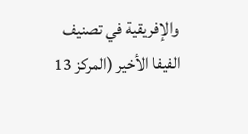والإفريقية في تصنيف الفيفا الأخير (المركز 13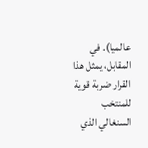عالميا). في المقابل، يمثل هذا القرار ضربة قوية للمنتخب السنغالي الذي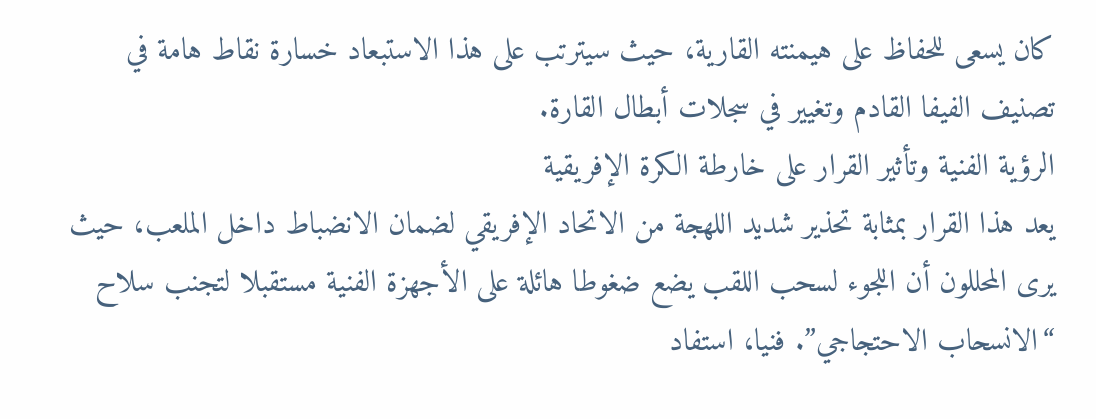كان يسعى للحفاظ على هيمنته القارية، حيث سيترتب على هذا الاستبعاد خسارة نقاط هامة في تصنيف الفيفا القادم وتغيير في سجلات أبطال القارة.
الرؤية الفنية وتأثير القرار على خارطة الكرة الإفريقية
يعد هذا القرار بمثابة تحذير شديد اللهجة من الاتحاد الإفريقي لضمان الانضباط داخل الملعب، حيث يرى المحللون أن اللجوء لسحب اللقب يضع ضغوطا هائلة على الأجهزة الفنية مستقبلا لتجنب سلاح “الانسحاب الاحتجاجي”. فنيا، استفاد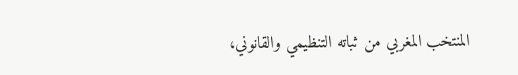المنتخب المغربي من ثباته التنظيمي والقانوني،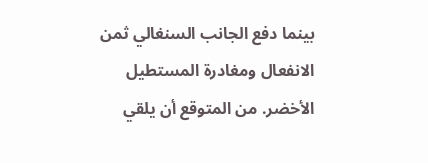بينما دفع الجانب السنغالي ثمن الانفعال ومغادرة المستطيل الأخضر. من المتوقع أن يلقي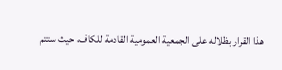هذا القرار بظلاله على الجمعية العمومية القادمة للكاف، حيث ستتم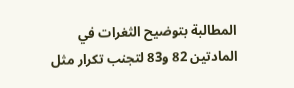المطالبة بتوضيح الثغرات في المادتين 82 و83 لتجنب تكرار مثل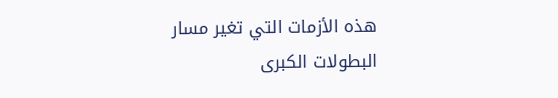هذه الأزمات التي تغير مسار البطولات الكبرى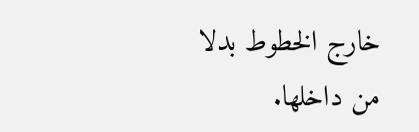خارج الخطوط بدلا من داخلها.